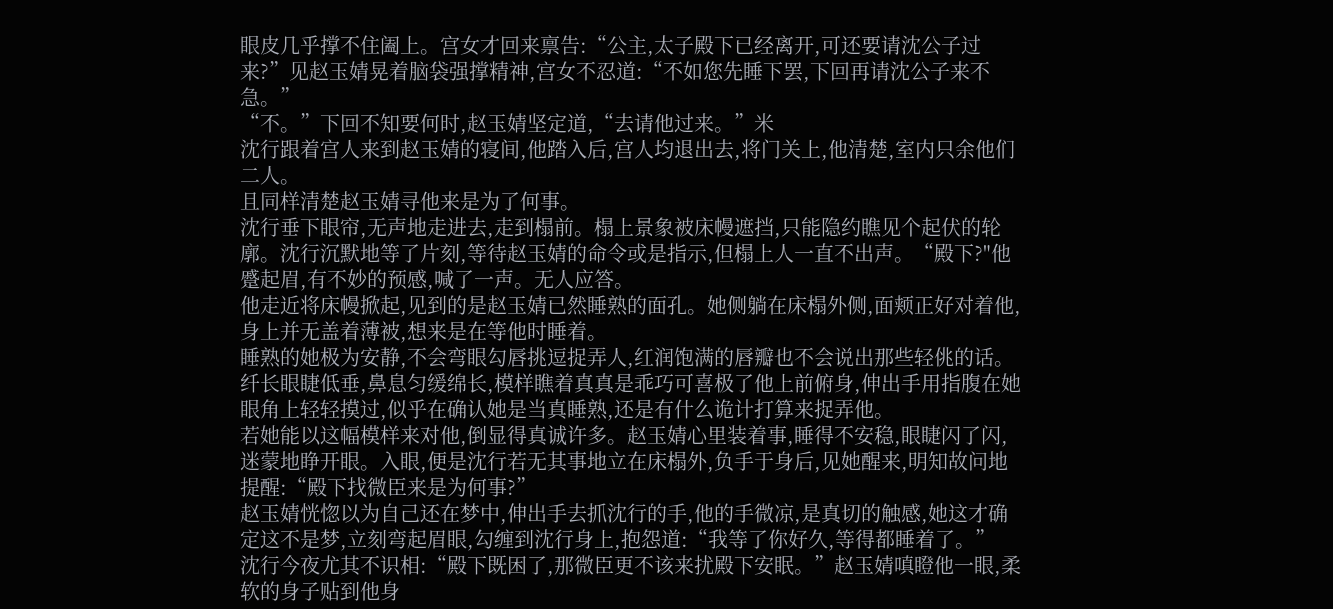眼皮几乎撑不住阖上。宫女才回来禀告:“公主,太子殿下已经离开,可还要请沈公子过来?”见赵玉婧晃着脑袋强撑精神,宫女不忍道:“不如您先睡下罢,下回再请沈公子来不急。”
“不。”下回不知要何时,赵玉婧坚定道,“去请他过来。”米
沈行跟着宫人来到赵玉婧的寝间,他踏入后,宫人均退出去,将门关上,他清楚,室内只余他们二人。
且同样清楚赵玉婧寻他来是为了何事。
沈行垂下眼帘,无声地走进去,走到榻前。榻上景象被床幔遮挡,只能隐约瞧见个起伏的轮廓。沈行沉默地等了片刻,等待赵玉婧的命令或是指示,但榻上人一直不出声。“殿下?"他蹙起眉,有不妙的预感,喊了一声。无人应答。
他走近将床幔掀起,见到的是赵玉婧已然睡熟的面孔。她侧躺在床榻外侧,面颊正好对着他,身上并无盖着薄被,想来是在等他时睡着。
睡熟的她极为安静,不会弯眼勾唇挑逗捉弄人,红润饱满的唇瓣也不会说出那些轻佻的话。纤长眼睫低垂,鼻息匀缓绵长,模样瞧着真真是乖巧可喜极了他上前俯身,伸出手用指腹在她眼角上轻轻摸过,似乎在确认她是当真睡熟,还是有什么诡计打算来捉弄他。
若她能以这幅模样来对他,倒显得真诚许多。赵玉婧心里装着事,睡得不安稳,眼睫闪了闪,迷蒙地睁开眼。入眼,便是沈行若无其事地立在床榻外,负手于身后,见她醒来,明知故问地提醒:“殿下找微臣来是为何事?”
赵玉婧恍惚以为自己还在梦中,伸出手去抓沈行的手,他的手微凉,是真切的触感,她这才确定这不是梦,立刻弯起眉眼,勾缠到沈行身上,抱怨道:“我等了你好久,等得都睡着了。”
沈行今夜尤其不识相:“殿下既困了,那微臣更不该来扰殿下安眠。”赵玉婧嗔瞪他一眼,柔软的身子贴到他身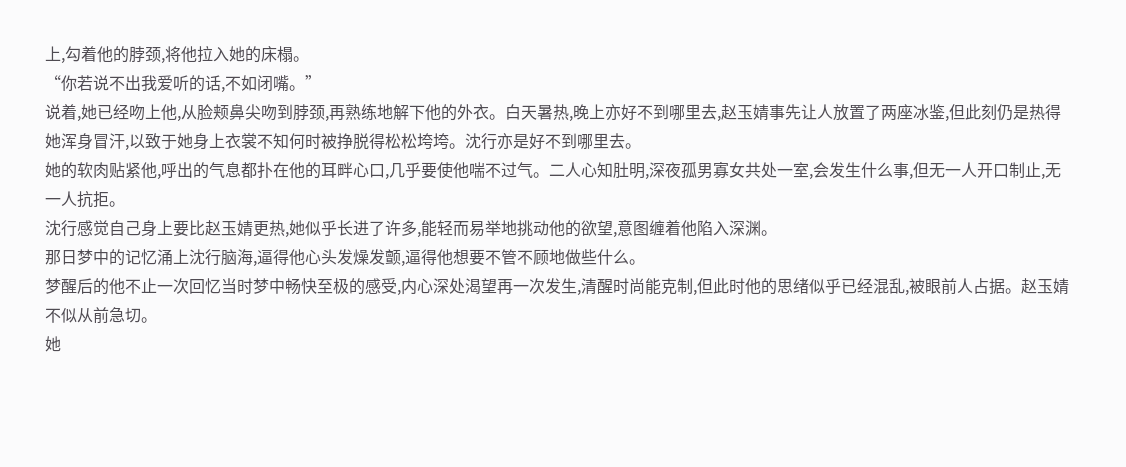上,勾着他的脖颈,将他拉入她的床榻。
“你若说不出我爱听的话,不如闭嘴。”
说着,她已经吻上他,从脸颊鼻尖吻到脖颈,再熟练地解下他的外衣。白天暑热,晚上亦好不到哪里去,赵玉婧事先让人放置了两座冰鉴,但此刻仍是热得她浑身冒汗,以致于她身上衣裳不知何时被挣脱得松松垮垮。沈行亦是好不到哪里去。
她的软肉贴紧他,呼出的气息都扑在他的耳畔心口,几乎要使他喘不过气。二人心知肚明,深夜孤男寡女共处一室,会发生什么事,但无一人开口制止,无一人抗拒。
沈行感觉自己身上要比赵玉婧更热,她似乎长进了许多,能轻而易举地挑动他的欲望,意图缠着他陷入深渊。
那日梦中的记忆涌上沈行脑海,逼得他心头发燥发颤,逼得他想要不管不顾地做些什么。
梦醒后的他不止一次回忆当时梦中畅快至极的感受,内心深处渴望再一次发生,清醒时尚能克制,但此时他的思绪似乎已经混乱,被眼前人占据。赵玉婧不似从前急切。
她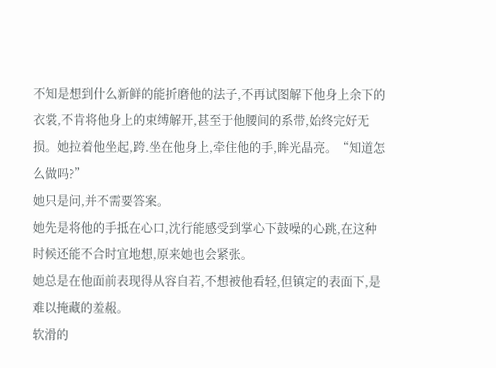不知是想到什么新鲜的能折磨他的法子,不再试图解下他身上余下的衣裳,不肯将他身上的束缚解开,甚至于他腰间的系带,始终完好无损。她拉着他坐起,跨.坐在他身上,牵住他的手,眸光晶亮。“知道怎么做吗?”
她只是问,并不需要答案。
她先是将他的手抵在心口,沈行能感受到掌心下鼓噪的心跳,在这种时候还能不合时宜地想,原来她也会紧张。
她总是在他面前表现得从容自若,不想被他看轻,但镇定的表面下,是难以掩藏的羞赧。
软滑的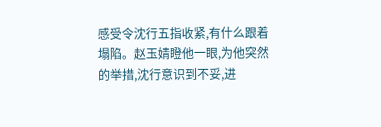感受令沈行五指收紧,有什么跟着塌陷。赵玉婧瞪他一眼,为他突然的举措,沈行意识到不妥,进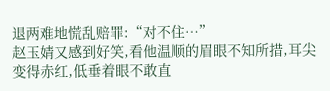退两难地慌乱赔罪:“对不住…”
赵玉婧又感到好笑,看他温顺的眉眼不知所措,耳尖变得赤红,低垂着眼不敢直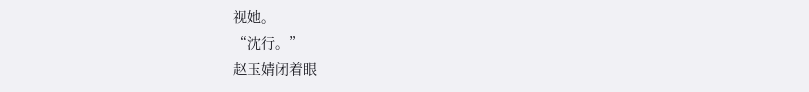视她。
“沈行。”
赵玉婧闭着眼